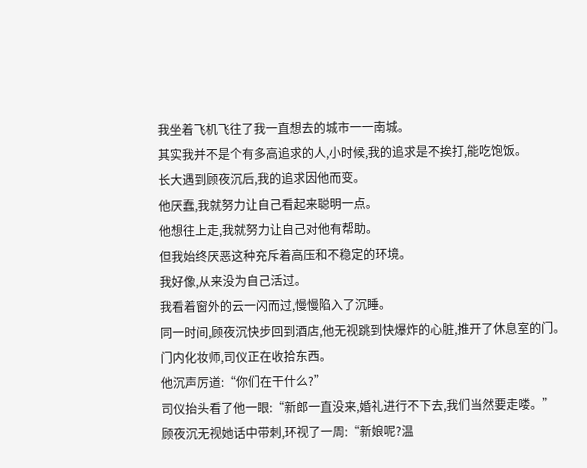我坐着飞机飞往了我一直想去的城市一一南城。
其实我并不是个有多高追求的人,小时候,我的追求是不挨打,能吃饱饭。
长大遇到顾夜沉后,我的追求因他而变。
他厌蠢,我就努力让自己看起来聪明一点。
他想往上走,我就努力让自己对他有帮助。
但我始终厌恶这种充斥着高压和不稳定的环境。
我好像,从来没为自己活过。
我看着窗外的云一闪而过,慢慢陷入了沉睡。
同一时间,顾夜沉快步回到酒店,他无视跳到快爆炸的心脏,推开了休息室的门。
门内化妆师,司仪正在收拾东西。
他沉声厉道:“你们在干什么?”
司仪抬头看了他一眼:“新郎一直没来,婚礼进行不下去,我们当然要走喽。”
顾夜沉无视她话中带刺,环视了一周:“新娘呢?温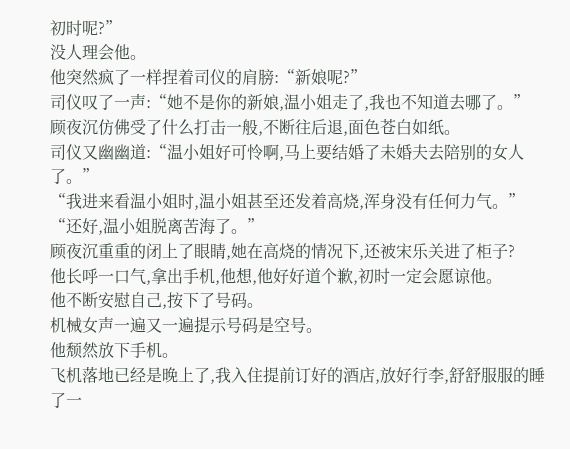初时呢?”
没人理会他。
他突然疯了一样捏着司仪的肩膀:“新娘呢?”
司仪叹了一声:“她不是你的新娘,温小姐走了,我也不知道去哪了。”
顾夜沉仿佛受了什么打击一般,不断往后退,面色苍白如纸。
司仪又幽幽道:“温小姐好可怜啊,马上要结婚了未婚夫去陪别的女人了。”
“我进来看温小姐时,温小姐甚至还发着高烧,浑身没有任何力气。”
“还好,温小姐脱离苦海了。”
顾夜沉重重的闭上了眼睛,她在高烧的情况下,还被宋乐关进了柜子?
他长呼一口气,拿出手机,他想,他好好道个歉,初时一定会愿谅他。
他不断安慰自己,按下了号码。
机械女声一遍又一遍提示号码是空号。
他颓然放下手机。
飞机落地已经是晚上了,我入住提前订好的酒店,放好行李,舒舒服服的睡了一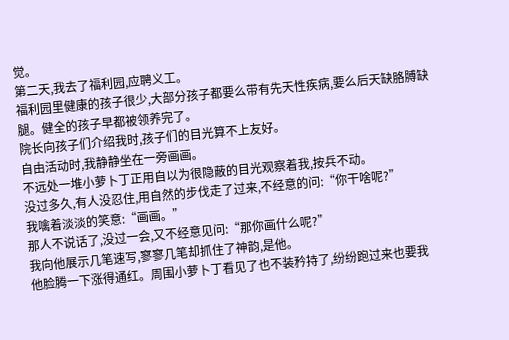觉。
第二天,我去了福利园,应聘义工。
福利园里健康的孩子很少,大部分孩子都要么带有先天性疾病,要么后天缺胳膊缺腿。健全的孩子早都被领养完了。
院长向孩子们介绍我时,孩子们的目光算不上友好。
自由活动时,我静静坐在一旁画画。
不远处一堆小萝卜丁正用自以为很隐蔽的目光观察着我,按兵不动。
没过多久,有人没忍住,用自然的步伐走了过来,不经意的问:“你干啥呢?”
我噙着淡淡的笑意:“画画。”
那人不说话了,没过一会,又不经意见问:“那你画什么呢?”
我向他展示几笔速写,寥寥几笔却抓住了神韵,是他。
他脸腾一下涨得通红。周围小萝卜丁看见了也不装矜持了,纷纷跑过来也要我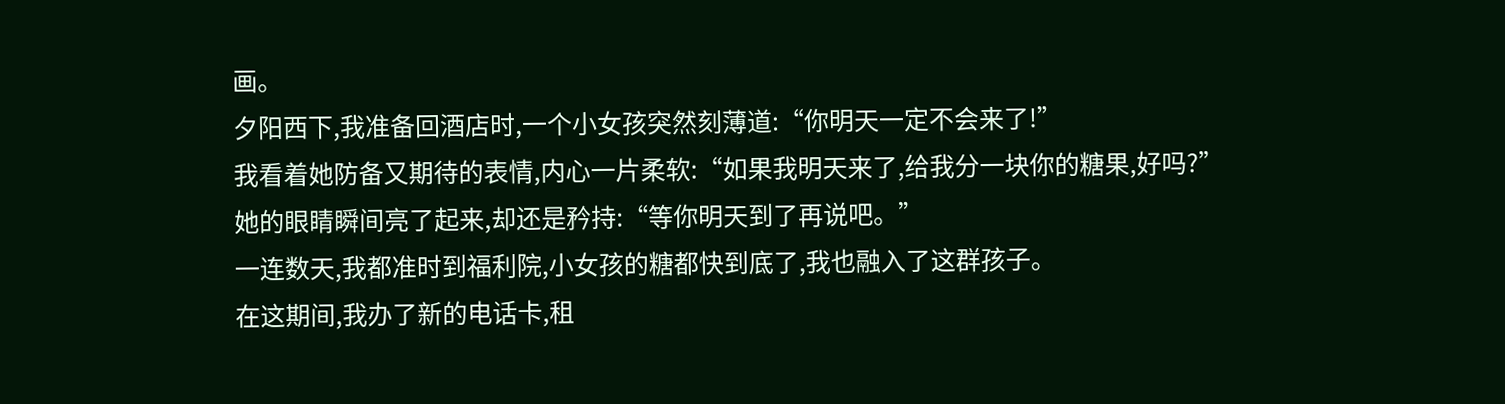画。
夕阳西下,我准备回酒店时,一个小女孩突然刻薄道:“你明天一定不会来了!”
我看着她防备又期待的表情,内心一片柔软:“如果我明天来了,给我分一块你的糖果,好吗?”
她的眼睛瞬间亮了起来,却还是矜持:“等你明天到了再说吧。”
一连数天,我都准时到福利院,小女孩的糖都快到底了,我也融入了这群孩子。
在这期间,我办了新的电话卡,租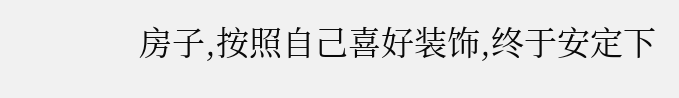房子,按照自己喜好装饰,终于安定下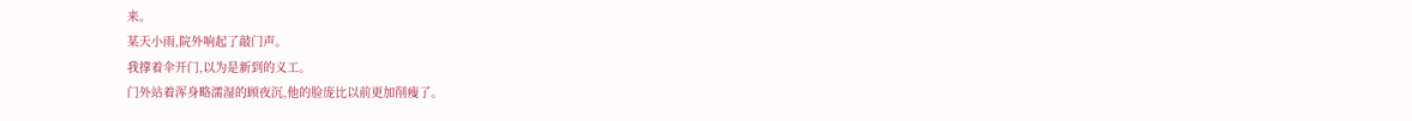来。
某天小雨,院外响起了敲门声。
我撑着伞开门,以为是新到的义工。
门外站着浑身略濡湿的顾夜沉,他的脸庞比以前更加削瘦了。